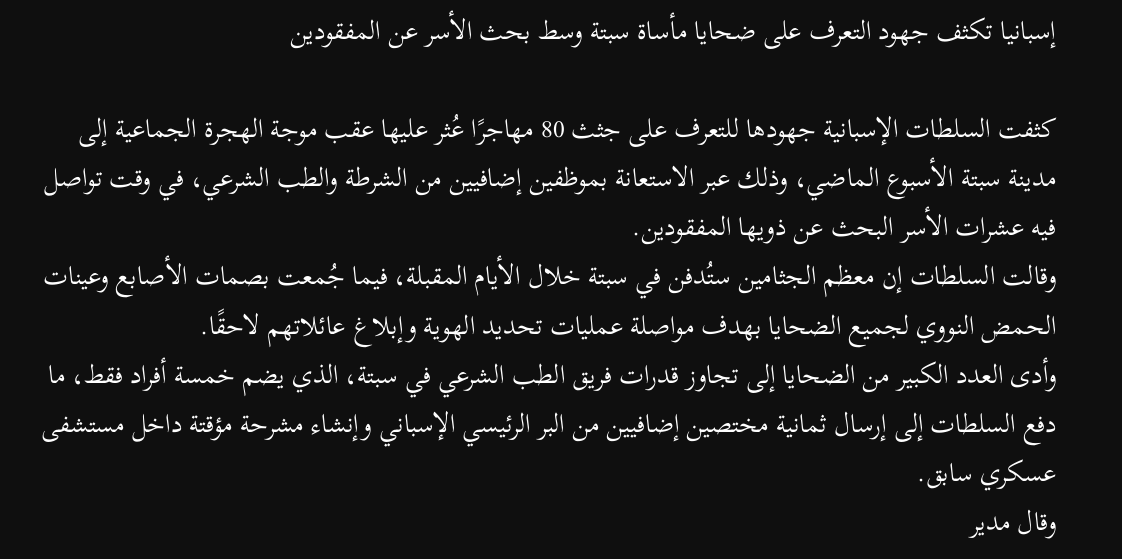إسبانيا تكثف جهود التعرف على ضحايا مأساة سبتة وسط بحث الأسر عن المفقودين

كثفت السلطات الإسبانية جهودها للتعرف على جثث 80 مهاجرًا عُثر عليها عقب موجة الهجرة الجماعية إلى مدينة سبتة الأسبوع الماضي، وذلك عبر الاستعانة بموظفين إضافيين من الشرطة والطب الشرعي، في وقت تواصل فيه عشرات الأسر البحث عن ذويها المفقودين.
وقالت السلطات إن معظم الجثامين ستُدفن في سبتة خلال الأيام المقبلة، فيما جُمعت بصمات الأصابع وعينات الحمض النووي لجميع الضحايا بهدف مواصلة عمليات تحديد الهوية وإبلاغ عائلاتهم لاحقًا.
وأدى العدد الكبير من الضحايا إلى تجاوز قدرات فريق الطب الشرعي في سبتة، الذي يضم خمسة أفراد فقط، ما دفع السلطات إلى إرسال ثمانية مختصين إضافيين من البر الرئيسي الإسباني وإنشاء مشرحة مؤقتة داخل مستشفى عسكري سابق.
وقال مدير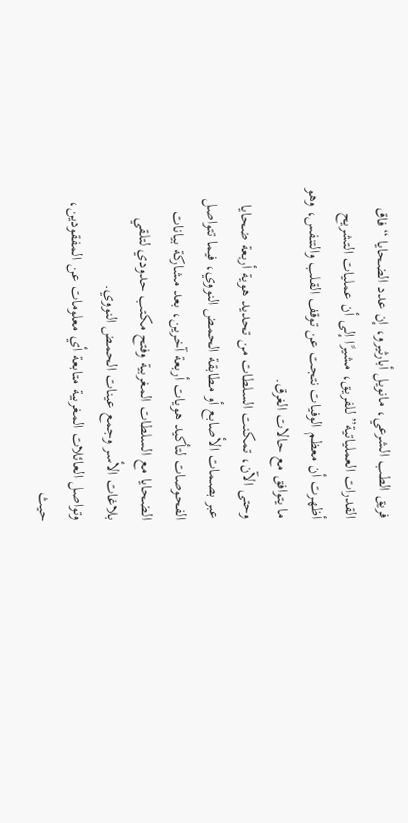فريق الطب الشرعي، مانويل أبارثيرو، إن عدد الضحايا “فاق القدرات العملياتية” للفريق، مشيرًا إلى أن عمليات التشريح أظهرت أن معظم الوفيات نتجت عن توقف القلب والتنفس، وهو ما يتوافق مع حالات الغرق.
وحتى الآن، تمكنت السلطات من تحديد هوية أربعة ضحايا عبر بصمات الأصابع أو مطابقة الحمض النووي، فيما تتواصل الفحوصات لتأكيد هويات أربعة آخرين، بعد مشاركة بيانات الضحايا مع السلطات المغربية وفتح مكتب حدودي لتلقي بلاغات الأسر وجمع عينات الحمض النووي.
وتواصل العائلات المغربية متابعة أي معلومات عن المفقودين، حيث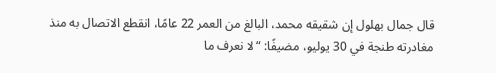قال جمال بهلول إن شقيقه محمد، البالغ من العمر 22 عامًا، انقطع الاتصال به منذ مغادرته طنجة في 30 يوليو، مضيفًا: “لا نعرف ما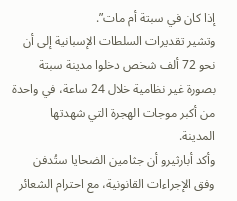إذا كان في سبتة أم مات”.
وتشير تقديرات السلطات الإسبانية إلى أن نحو 72 ألف شخص دخلوا مدينة سبتة بصورة غير نظامية خلال 24 ساعة، في واحدة من أكبر موجات الهجرة التي شهدتها المدينة.
وأكد أبارثيرو أن جثامين الضحايا ستُدفن وفق الإجراءات القانونية، مع احترام الشعائر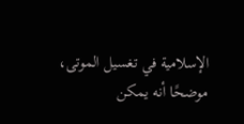الإسلامية في تغسيل الموتى، موضحًا أنه يمكن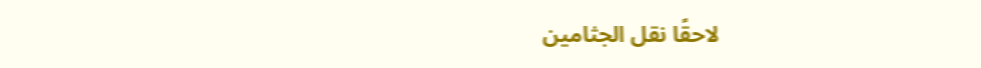لاحقًا نقل الجثامين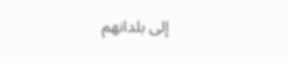إلى بلدانهم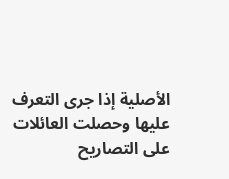الأصلية إذا جرى التعرف عليها وحصلت العائلات على التصاريح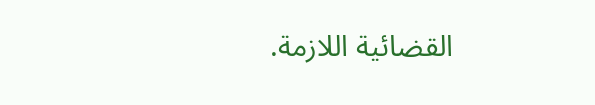القضائية اللازمة.